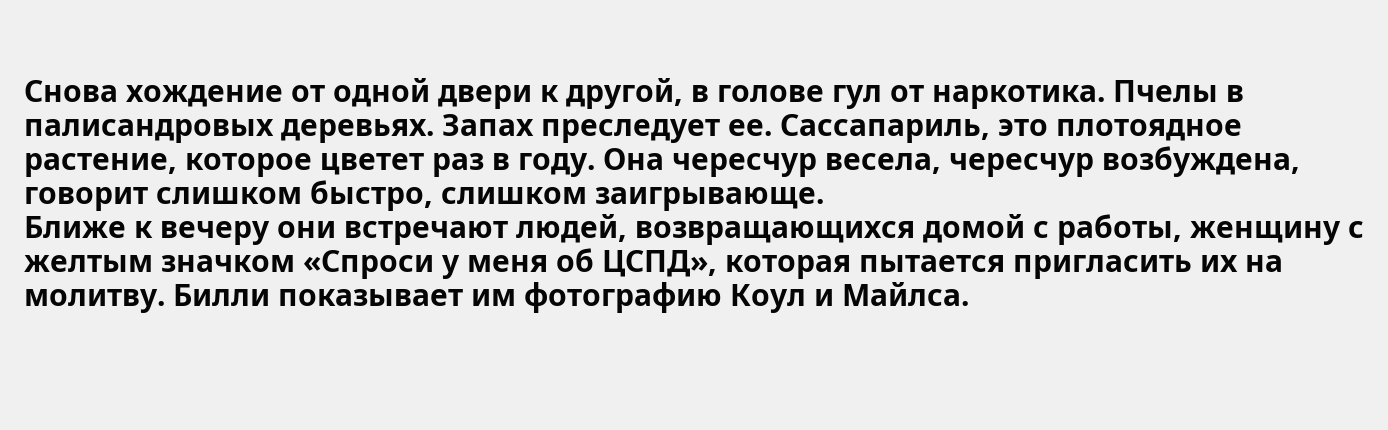Снова хождение от одной двери к другой, в голове гул от наркотика. Пчелы в палисандровых деревьях. Запах преследует ее. Сассапариль, это плотоядное растение, которое цветет раз в году. Она чересчур весела, чересчур возбуждена, говорит слишком быстро, слишком заигрывающе.
Ближе к вечеру они встречают людей, возвращающихся домой с работы, женщину с желтым значком «Спроси у меня об ЦСПД», которая пытается пригласить их на молитву. Билли показывает им фотографию Коул и Майлса.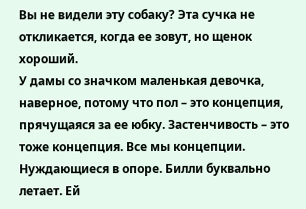Вы не видели эту собаку? Эта сучка не откликается, когда ее зовут, но щенок хороший.
У дамы со значком маленькая девочка, наверное, потому что пол – это концепция, прячущаяся за ее юбку. Застенчивость – это тоже концепция. Все мы концепции. Нуждающиеся в опоре. Билли буквально летает. Ей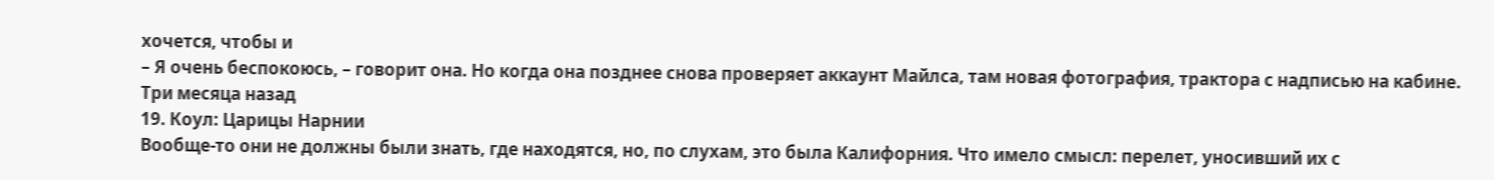хочется, чтобы и
– Я очень беспокоюсь, – говорит она. Но когда она позднее снова проверяет аккаунт Майлса, там новая фотография, трактора с надписью на кабине.
Три месяца назад
19. Коул: Царицы Нарнии
Вообще-то они не должны были знать, где находятся, но, по слухам, это была Калифорния. Что имело смысл: перелет, уносивший их с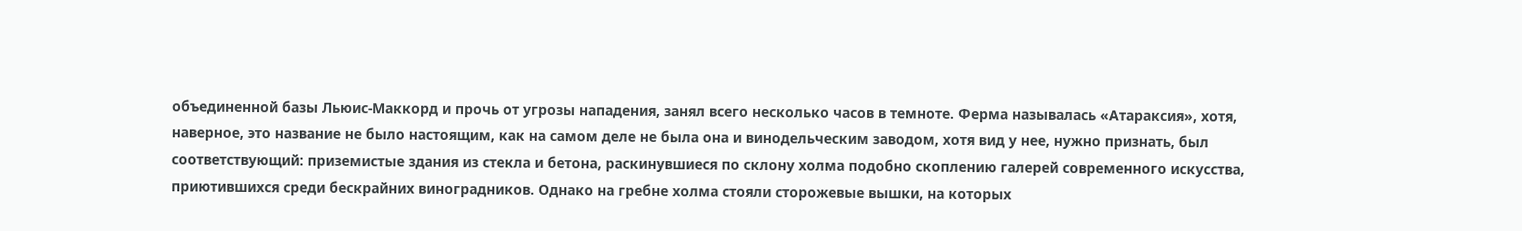объединенной базы Льюис-Маккорд и прочь от угрозы нападения, занял всего несколько часов в темноте. Ферма называлась «Атараксия», хотя, наверное, это название не было настоящим, как на самом деле не была она и винодельческим заводом, хотя вид у нее, нужно признать, был соответствующий: приземистые здания из стекла и бетона, раскинувшиеся по склону холма подобно скоплению галерей современного искусства, приютившихся среди бескрайних виноградников. Однако на гребне холма стояли сторожевые вышки, на которых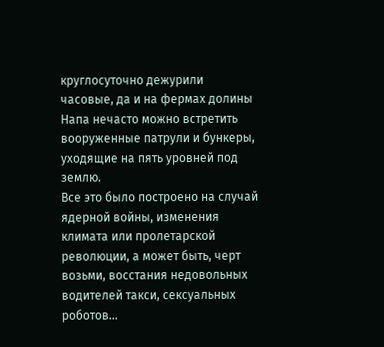круглосуточно дежурили часовые, да и на фермах долины Напа нечасто можно встретить вооруженные патрули и бункеры, уходящие на пять уровней под землю.
Все это было построено на случай ядерной войны, изменения климата или пролетарской революции, а может быть, черт возьми, восстания недовольных водителей такси, сексуальных роботов…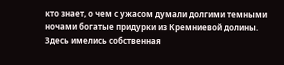кто знает, о чем с ужасом думали долгими темными ночами богатые придурки из Кремниевой долины. Здесь имелись собственная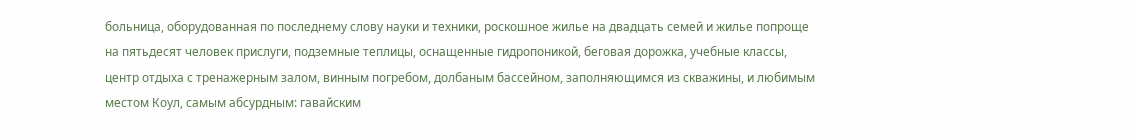больница, оборудованная по последнему слову науки и техники, роскошное жилье на двадцать семей и жилье попроще на пятьдесят человек прислуги, подземные теплицы, оснащенные гидропоникой, беговая дорожка, учебные классы, центр отдыха с тренажерным залом, винным погребом, долбаным бассейном, заполняющимся из скважины, и любимым местом Коул, самым абсурдным: гавайским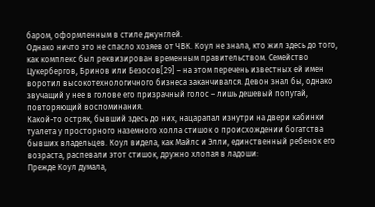баром, оформленным в стиле джунглей.
Однако ничто это не спасло хозяев от ЧВК. Коул не знала, кто жил здесь до того, как комплекс был реквизирован временным правительством. Семейство Цукербергов, Бринов или Безосов[29] – на этом перечень известных ей имен воротил высокотехнологичного бизнеса заканчивался. Девон знал бы, однако звучащий у нее в голове его призрачный голос – лишь дешевый попугай, повторяющий воспоминания.
Какой-то остряк, бывший здесь до них, нацарапал изнутри на двери кабинки туалета у просторного наземного холла стишок о происхождении богатства бывших владельцев. Коул видела, как Майлс и Элли, единственный ребенок его возраста, распевали этот стишок, дружно хлопая в ладоши:
Прежде Коул думала,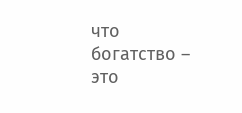что богатство – это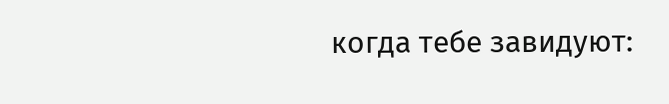когда тебе завидуют: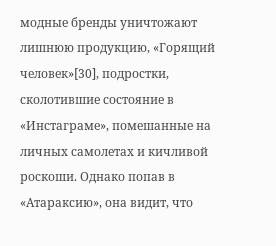модные бренды уничтожают лишнюю продукцию, «Горящий человек»[30], подростки, сколотившие состояние в «Инстаграме», помешанные на личных самолетах и кичливой роскоши. Однако попав в «Атараксию», она видит, что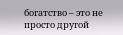богатство – это не просто другой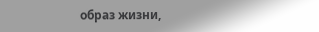образ жизни,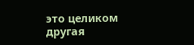это целиком другая